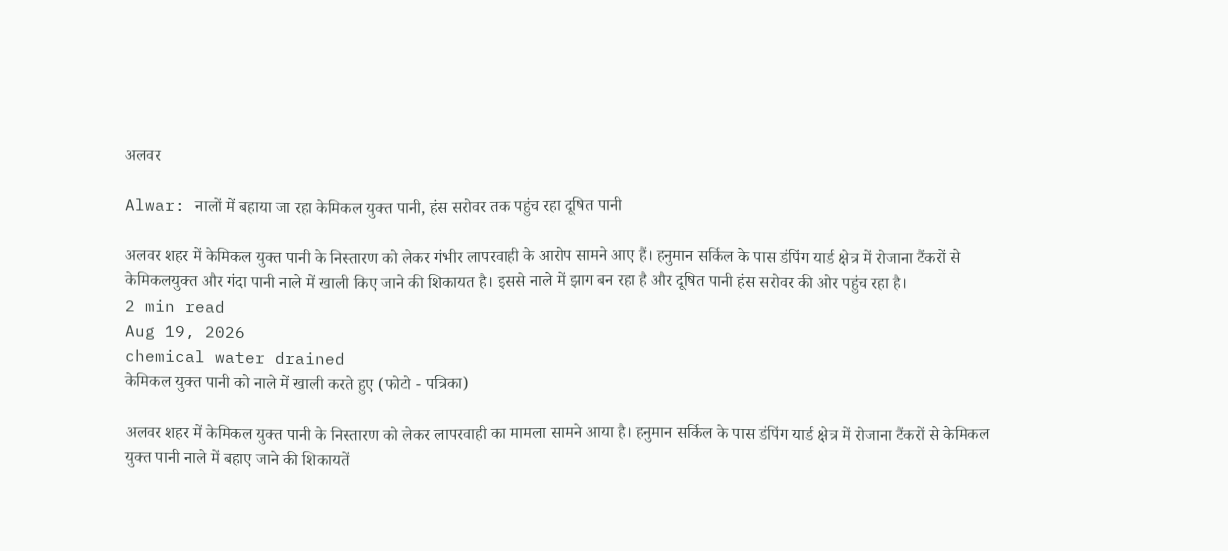अलवर

Alwar: नालों में बहाया जा रहा केमिकल युक्त पानी, हंस सरोवर तक पहुंच रहा दूषित पानी

अलवर शहर में केमिकल युक्त पानी के निस्तारण को लेकर गंभीर लापरवाही के आरोप सामने आए हैं। हनुमान सर्किल के पास डंपिंग यार्ड क्षेत्र में रोजाना टैंकरों से केमिकलयुक्त और गंदा पानी नाले में खाली किए जाने की शिकायत है। इससे नाले में झाग बन रहा है और दूषित पानी हंस सरोवर की ओर पहुंच रहा है।
2 min read
Aug 19, 2026
chemical water drained
केमिकल युक्त पानी को नाले में खाली करते हुए (फोटो - पत्रिका)

अलवर शहर में केमिकल युक्त पानी के निस्तारण को लेकर लापरवाही का मामला सामने आया है। हनुमान सर्किल के पास डंपिंग यार्ड क्षेत्र में रोजाना टैंकरों से केमिकल युक्त पानी नाले में बहाए जाने की शिकायतें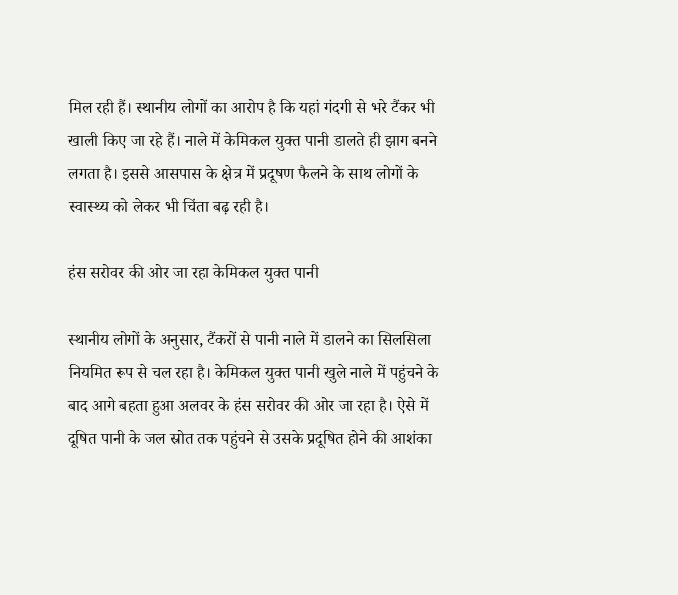मिल रही हैं। स्थानीय लोगों का आरोप है कि यहां गंदगी से भरे टैंकर भी खाली किए जा रहे हैं। नाले में केमिकल युक्त पानी डालते ही झाग बनने लगता है। इससे आसपास के क्षेत्र में प्रदूषण फैलने के साथ लोगों के स्वास्थ्य को लेकर भी चिंता बढ़ रही है।

हंस सरोवर की ओर जा रहा केमिकल युक्त पानी

स्थानीय लोगों के अनुसार, टैंकरों से पानी नाले में डालने का सिलसिला नियमित रूप से चल रहा है। केमिकल युक्त पानी खुले नाले में पहुंचने के बाद आगे बहता हुआ अलवर के हंस सरोवर की ओर जा रहा है। ऐसे में दूषित पानी के जल स्रोत तक पहुंचने से उसके प्रदूषित होने की आशंका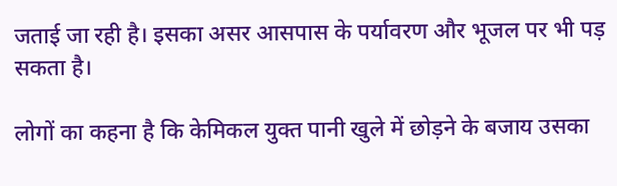जताई जा रही है। इसका असर आसपास के पर्यावरण और भूजल पर भी पड़ सकता है।

लोगों का कहना है कि केमिकल युक्त पानी खुले में छोड़ने के बजाय उसका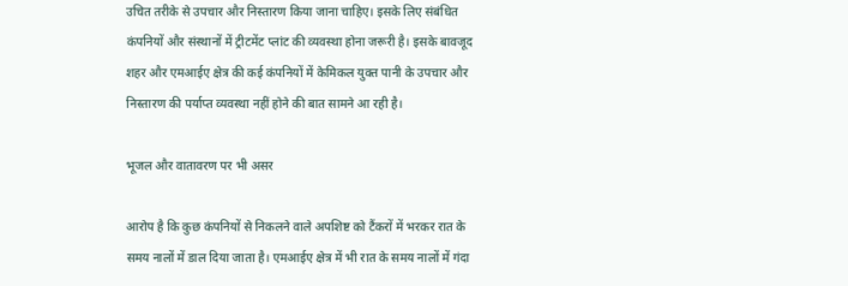उचित तरीके से उपचार और निस्तारण किया जाना चाहिए। इसके लिए संबंधित कंपनियों और संस्थानों में ट्रीटमेंट प्लांट की व्यवस्था होना जरूरी है। इसके बावजूद शहर और एमआईए क्षेत्र की कई कंपनियों में केमिकल युक्त पानी के उपचार और निस्तारण की पर्याप्त व्यवस्था नहीं होने की बात सामने आ रही है।

भूजल और वातावरण पर भी असर

आरोप है कि कुछ कंपनियों से निकलने वाले अपशिष्ट को टैंकरों में भरकर रात के समय नालों में डाल दिया जाता है। एमआईए क्षेत्र में भी रात के समय नालों में गंदा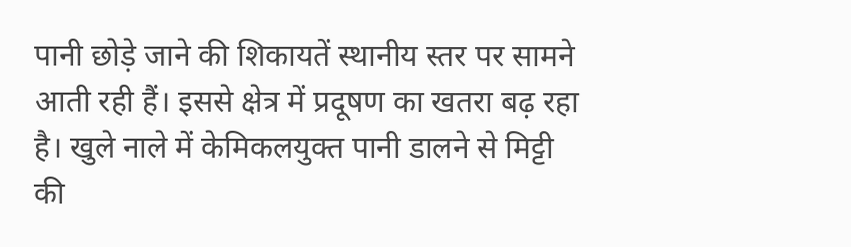पानी छोड़े जाने की शिकायतें स्थानीय स्तर पर सामने आती रही हैं। इससे क्षेत्र में प्रदूषण का खतरा बढ़ रहा है। खुले नाले में केमिकलयुक्त पानी डालने से मिट्टी की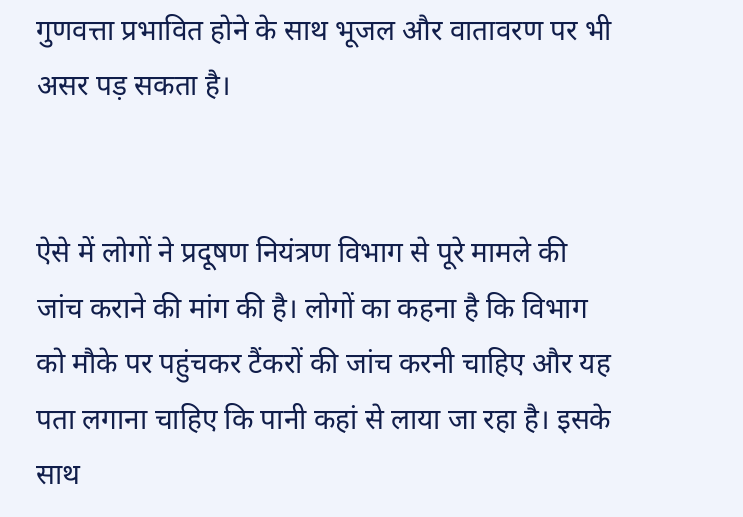गुणवत्ता प्रभावित होने के साथ भूजल और वातावरण पर भी असर पड़ सकता है।


ऐसे में लोगों ने प्रदूषण नियंत्रण विभाग से पूरे मामले की जांच कराने की मांग की है। लोगों का कहना है कि विभाग को मौके पर पहुंचकर टैंकरों की जांच करनी चाहिए और यह पता लगाना चाहिए कि पानी कहां से लाया जा रहा है। इसके साथ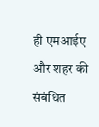ही एमआईए और शहर की संबंधित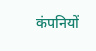कंपनियों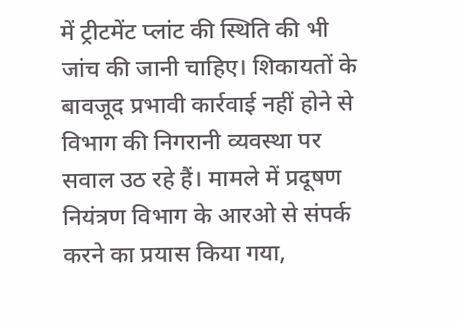में ट्रीटमेंट प्लांट की स्थिति की भी जांच की जानी चाहिए। शिकायतों के बावजूद प्रभावी कार्रवाई नहीं होने से विभाग की निगरानी व्यवस्था पर सवाल उठ रहे हैं। मामले में प्रदूषण नियंत्रण विभाग के आरओ से संपर्क करने का प्रयास किया गया,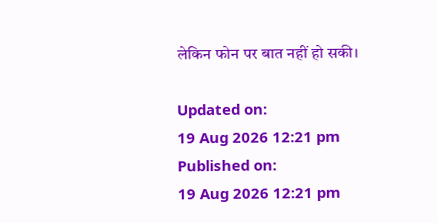लेकिन फोन पर बात नहीं हो सकी।

Updated on:
19 Aug 2026 12:21 pm
Published on:
19 Aug 2026 12:21 pm